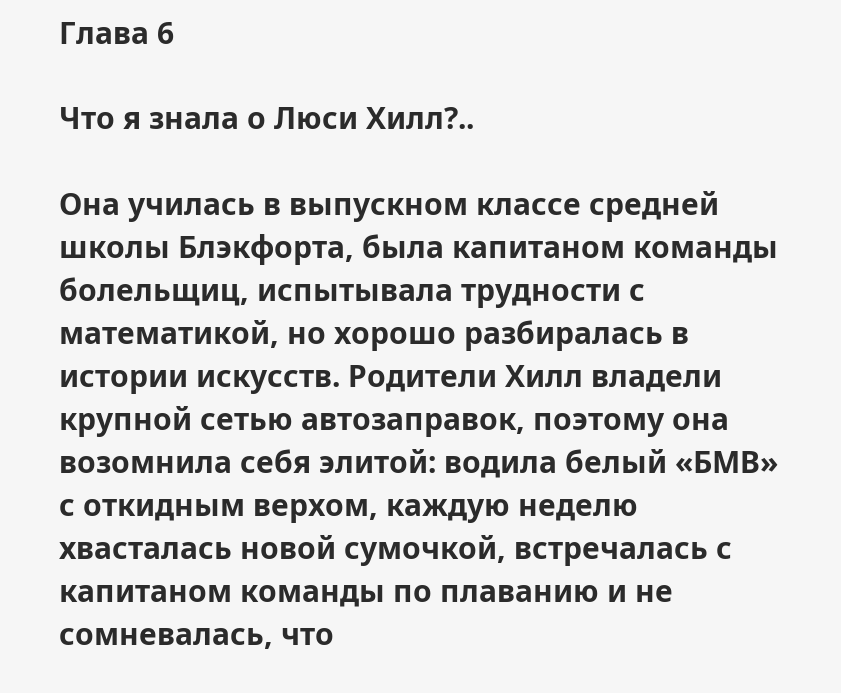Глава 6

Что я знала о Люси Хилл?..

Она училась в выпускном классе средней школы Блэкфорта, была капитаном команды болельщиц, испытывала трудности с математикой, но хорошо разбиралась в истории искусств. Родители Хилл владели крупной сетью автозаправок, поэтому она возомнила себя элитой: водила белый «БМВ» с откидным верхом, каждую неделю хвасталась новой сумочкой, встречалась с капитаном команды по плаванию и не сомневалась, что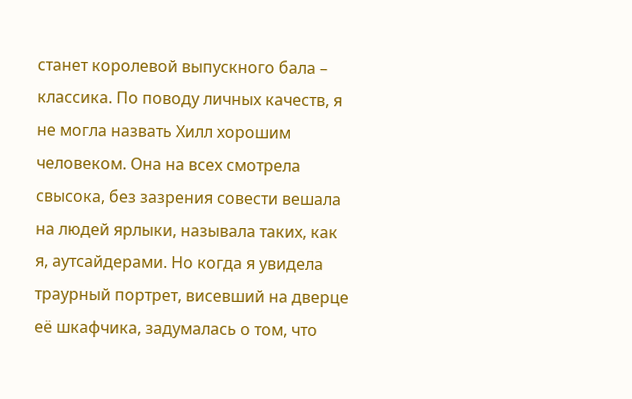станет королевой выпускного бала – классика. По поводу личных качеств, я не могла назвать Хилл хорошим человеком. Она на всех смотрела свысока, без зазрения совести вешала на людей ярлыки, называла таких, как я, аутсайдерами. Но когда я увидела траурный портрет, висевший на дверце её шкафчика, задумалась о том, что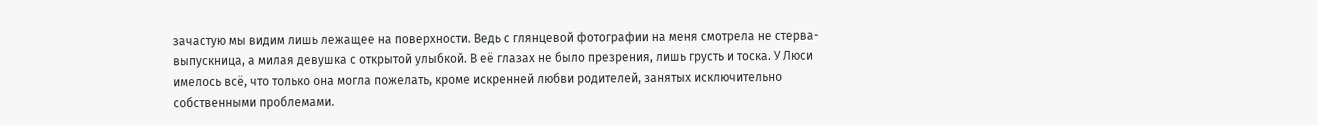зачастую мы видим лишь лежащее на поверхности. Ведь с глянцевой фотографии на меня смотрела не стерва-выпускница, а милая девушка с открытой улыбкой. В её глазах не было презрения, лишь грусть и тоска. У Люси имелось всё, что только она могла пожелать, кроме искренней любви родителей, занятых исключительно собственными проблемами.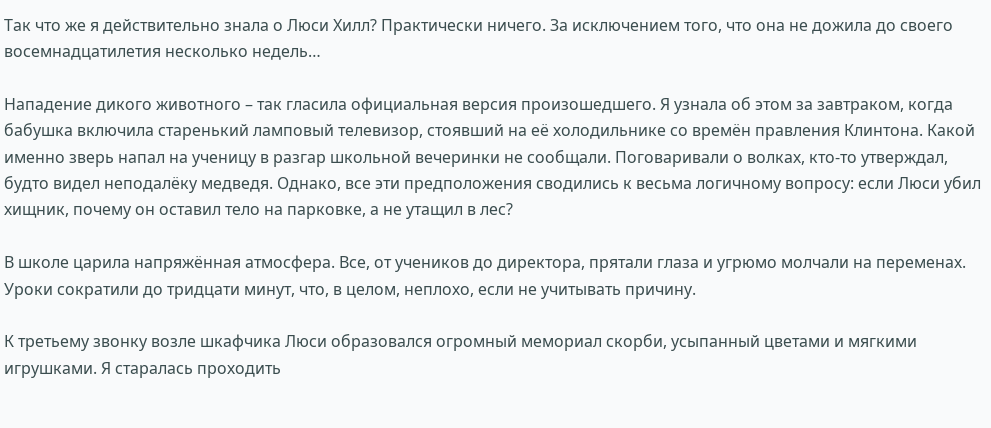Так что же я действительно знала о Люси Хилл? Практически ничего. За исключением того, что она не дожила до своего восемнадцатилетия несколько недель…

Нападение дикого животного – так гласила официальная версия произошедшего. Я узнала об этом за завтраком, когда бабушка включила старенький ламповый телевизор, стоявший на её холодильнике со времён правления Клинтона. Какой именно зверь напал на ученицу в разгар школьной вечеринки не сообщали. Поговаривали о волках, кто-то утверждал, будто видел неподалёку медведя. Однако, все эти предположения сводились к весьма логичному вопросу: если Люси убил хищник, почему он оставил тело на парковке, а не утащил в лес?

В школе царила напряжённая атмосфера. Все, от учеников до директора, прятали глаза и угрюмо молчали на переменах. Уроки сократили до тридцати минут, что, в целом, неплохо, если не учитывать причину.

К третьему звонку возле шкафчика Люси образовался огромный мемориал скорби, усыпанный цветами и мягкими игрушками. Я старалась проходить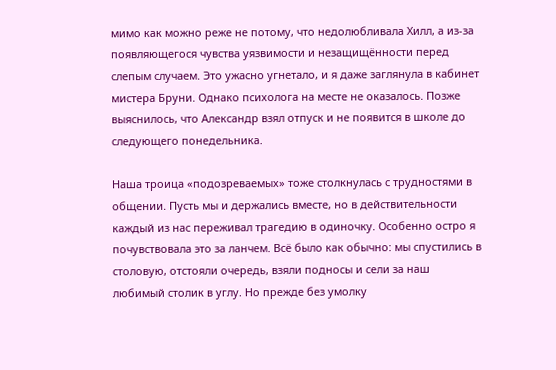мимо как можно реже не потому, что недолюбливала Хилл, а из-за появляющегося чувства уязвимости и незащищённости перед слепым случаем. Это ужасно угнетало, и я даже заглянула в кабинет мистера Бруни. Однако психолога на месте не оказалось. Позже выяснилось, что Александр взял отпуск и не появится в школе до следующего понедельника.

Наша троица «подозреваемых» тоже столкнулась с трудностями в общении. Пусть мы и держались вместе, но в действительности каждый из нас переживал трагедию в одиночку. Особенно остро я почувствовала это за ланчем. Всё было как обычно: мы спустились в столовую, отстояли очередь, взяли подносы и сели за наш любимый столик в углу. Но прежде без умолку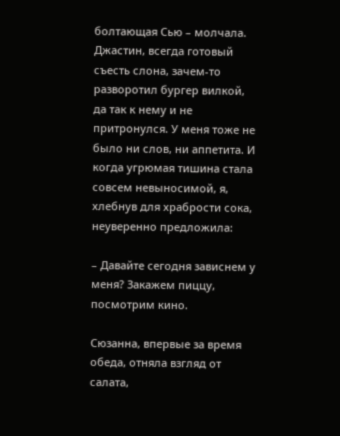болтающая Сью – молчала. Джастин, всегда готовый съесть слона, зачем-то разворотил бургер вилкой, да так к нему и не притронулся. У меня тоже не было ни слов, ни аппетита. И когда угрюмая тишина стала совсем невыносимой, я, хлебнув для храбрости сока, неуверенно предложила:

– Давайте сегодня зависнем у меня? Закажем пиццу, посмотрим кино.

Сюзанна, впервые за время обеда, отняла взгляд от салата,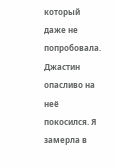который даже не попробовала. Джастин опасливо на неё покосился. Я замерла в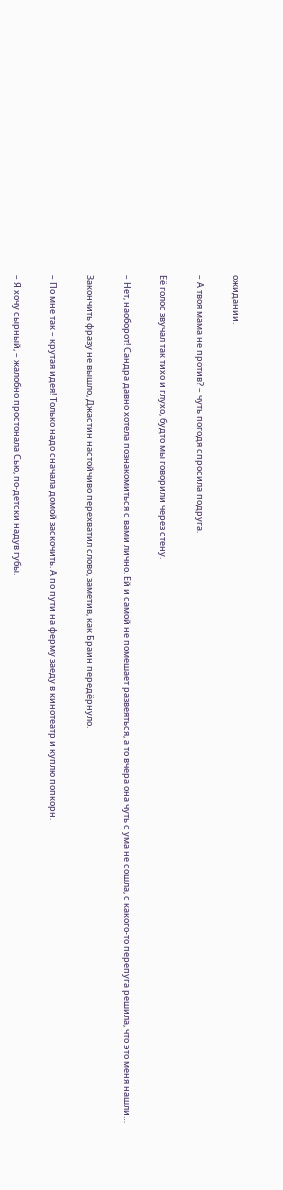ожидании.

– А твоя мама не против? – чуть погодя спросила подруга.

Её голос звучал так тихо и глухо, будто мы говорили через стену.

– Нет, наоборот! Сандра давно хотела познакомиться с вами лично. Ей и самой не помешает развеяться, а то вчера она чуть с ума не сошла, с какого-то перепуга решила, что это меня нашли…

Закончить фразу не вышло, Джастин настойчиво перехватил слово, заметив, как Браин передёрнуло.

– По мне так – крутая идея! Только надо сначала домой заскочить. А по пути на ферму заеду в кинотеатр и куплю попкорн.

– Я хочу сырный, – жалобно простонала Сью, по-детски надув губы.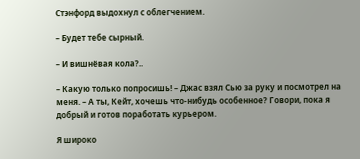Стэнфорд выдохнул с облегчением.

– Будет тебе сырный.

– И вишнёвая кола?..

– Какую только попросишь! – Джас взял Сью за руку и посмотрел на меня. – А ты, Кейт, хочешь что-нибудь особенное? Говори, пока я добрый и готов поработать курьером.

Я широко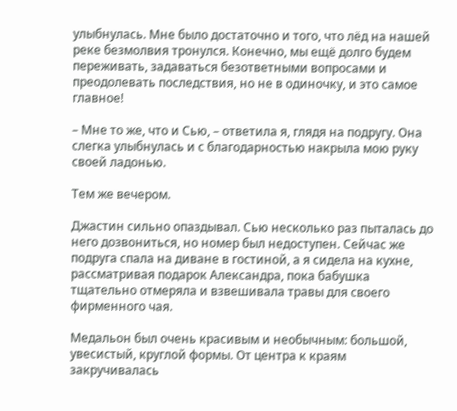улыбнулась. Мне было достаточно и того, что лёд на нашей реке безмолвия тронулся. Конечно, мы ещё долго будем переживать, задаваться безответными вопросами и преодолевать последствия, но не в одиночку, и это самое главное!

– Мне то же, что и Сью, – ответила я, глядя на подругу. Она слегка улыбнулась и с благодарностью накрыла мою руку своей ладонью.

Тем же вечером.

Джастин сильно опаздывал. Сью несколько раз пыталась до него дозвониться, но номер был недоступен. Сейчас же подруга спала на диване в гостиной, а я сидела на кухне, рассматривая подарок Александра, пока бабушка тщательно отмеряла и взвешивала травы для своего фирменного чая.

Медальон был очень красивым и необычным: большой, увесистый, круглой формы. От центра к краям закручивалась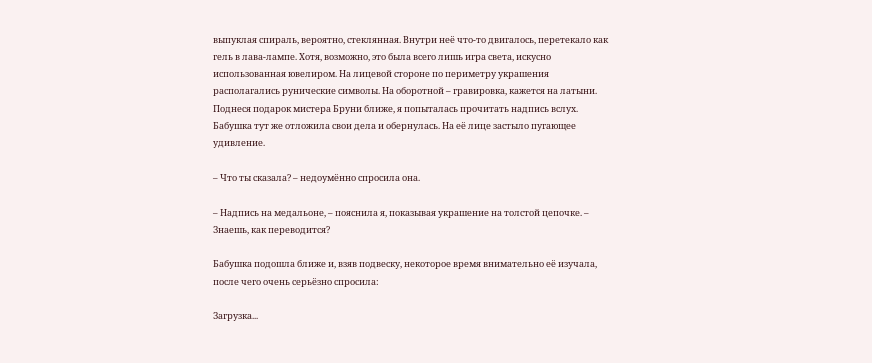выпуклая спираль, вероятно, стеклянная. Внутри неё что-то двигалось, перетекало как гель в лава-лампе. Хотя, возможно, это была всего лишь игра света, искусно использованная ювелиром. На лицевой стороне по периметру украшения располагались рунические символы. На оборотной – гравировка, кажется на латыни. Поднеся подарок мистера Бруни ближе, я попыталась прочитать надпись вслух. Бабушка тут же отложила свои дела и обернулась. На её лице застыло пугающее удивление.

– Что ты сказала? – недоумённо спросила она.

– Надпись на медальоне, – пояснила я, показывая украшение на толстой цепочке. – Знаешь, как переводится?

Бабушка подошла ближе и, взяв подвеску, некоторое время внимательно её изучала, после чего очень серьёзно спросила:

Загрузка...